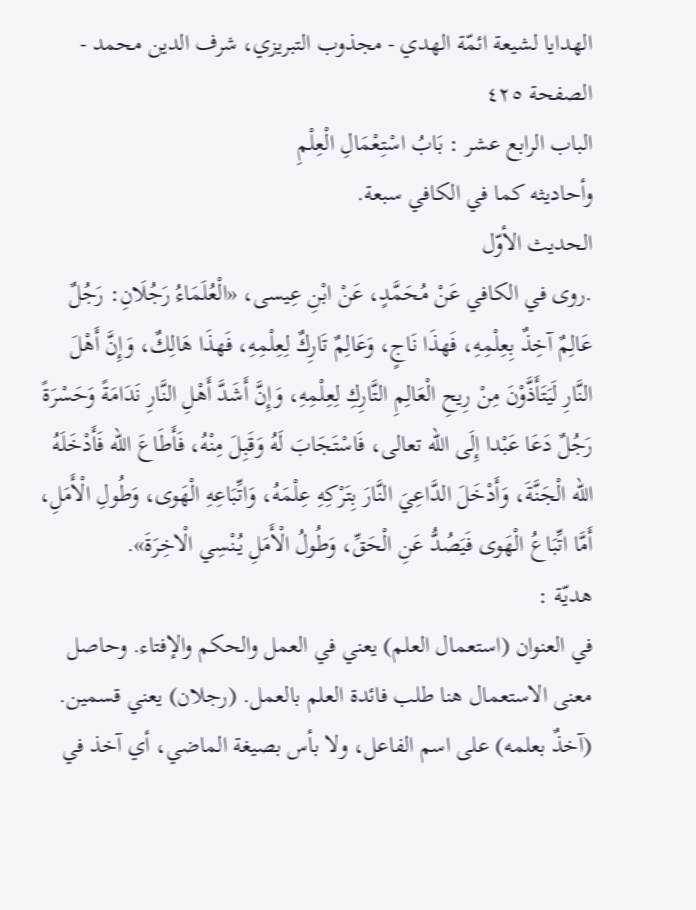الهدايا لشيعة ائمّة الهدي - مجذوب التبریزي، شرف الدین محمد - الصفحة ٤٢٥
الباب الرابع عشر : بَابُ اسْتِعْمَالِ الْعِلْمِ
وأحاديثه كما في الكافي سبعة.
الحديث الأوّل
.روى في الكافي عَنْ مُحَمَّدٍ، عَنْ ابْنِ عِيسى، «الْعُلَمَاءُ رَجُلَانِ: رَجُلٌ عَالِمٌ آخِذٌ بِعِلْمِهِ، فَهذَا نَاجٍ، وَعَالِمٌ تَارِكٌ لِعِلْمِهِ، فَهذَا هَالِكٌ، وَإِنَّ أَهْلَ النَّارِ لَيَتَأَذَّوْنَ مِنْ رِيحِ الْعَالِمِ التَّارِكِ لِعِلْمِهِ، وَإِنَّ أَشَدَّ أَهْلِ النَّارِ نَدَامَةً وَحَسْرَةً رَجُلٌ دَعَا عَبْدا إِلَى اللّه تعالى، فَاسْتَجَابَ لَهُ وَقَبِلَ مِنْهُ، فَأَطَاعَ اللّه فَأَدْخَلَهُ اللّه الْجَنَّةَ، وَأَدْخَلَ الدَّاعِيَ النَّارَ بِتَرْكِهِ عِلْمَهُ، وَاتِّبَاعِهِ الْهَوى، وَطُولِ الْأَمَلِ، أَمَّا اتِّبَاعُ الْهَوى فَيَصُدُّ عَنِ الْحَقِّ، وَطُولُ الْأَمَلِ يُنْسِي الْاخِرَةَ».
هديّة :
في العنوان (استعمال العلم) يعني في العمل والحكم والإفتاء. وحاصل معنى الاستعمال هنا طلب فائدة العلم بالعمل. (رجلان) يعني قسمين. (آخذٌ بعلمه) على اسم الفاعل، ولا بأس بصيغة الماضي، أي آخذ في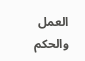العمل والحكم